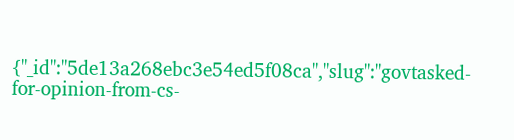{"_id":"5de13a268ebc3e54ed5f08ca","slug":"govtasked-for-opinion-from-cs-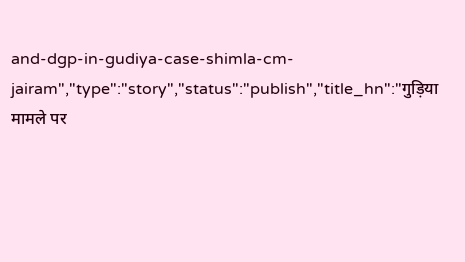and-dgp-in-gudiya-case-shimla-cm-jairam","type":"story","status":"publish","title_hn":"गुड़िया मामले पर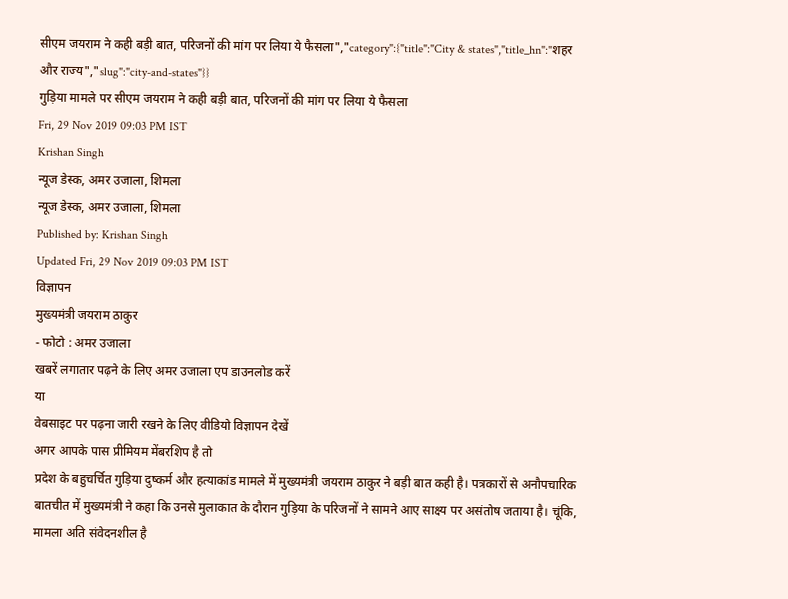सीएम जयराम ने कही बड़ी बात, परिजनों की मांग पर लिया ये फैसला","category":{"title":"City & states","title_hn":"शहर और राज्य","slug":"city-and-states"}}
गुड़िया मामले पर सीएम जयराम ने कही बड़ी बात, परिजनों की मांग पर लिया ये फैसला
Fri, 29 Nov 2019 09:03 PM IST
Krishan Singh
न्यूज डेस्क, अमर उजाला, शिमला
न्यूज डेस्क, अमर उजाला, शिमला
Published by: Krishan Singh
Updated Fri, 29 Nov 2019 09:03 PM IST
विज्ञापन
मुख्यमंत्री जयराम ठाकुर
- फोटो : अमर उजाला
खबरें लगातार पढ़ने के लिए अमर उजाला एप डाउनलोड करें
या
वेबसाइट पर पढ़ना जारी रखने के लिए वीडियो विज्ञापन देखें
अगर आपके पास प्रीमियम मेंबरशिप है तो
प्रदेश के बहुचर्चित गुड़िया दुष्कर्म और हत्याकांड मामले में मुख्यमंत्री जयराम ठाकुर ने बड़ी बात कही है। पत्रकारों से अनौपचारिक बातचीत में मुख्यमंत्री ने कहा कि उनसे मुलाकात के दौरान गुड़िया के परिजनों ने सामने आए साक्ष्य पर असंतोष जताया है। चूंकि, मामला अति संवेदनशील है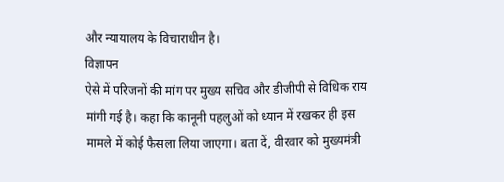और न्यायालय के विचाराधीन है।
विज्ञापन
ऐसे में परिजनों की मांग पर मुख्य सचिव और डीजीपी से विधिक राय मांगी गई है। कहा कि कानूनी पहलुओं को ध्यान में रखकर ही इस मामले में कोई फैसला लिया जाएगा। बता दें, वीरवार को मुख्यमंत्री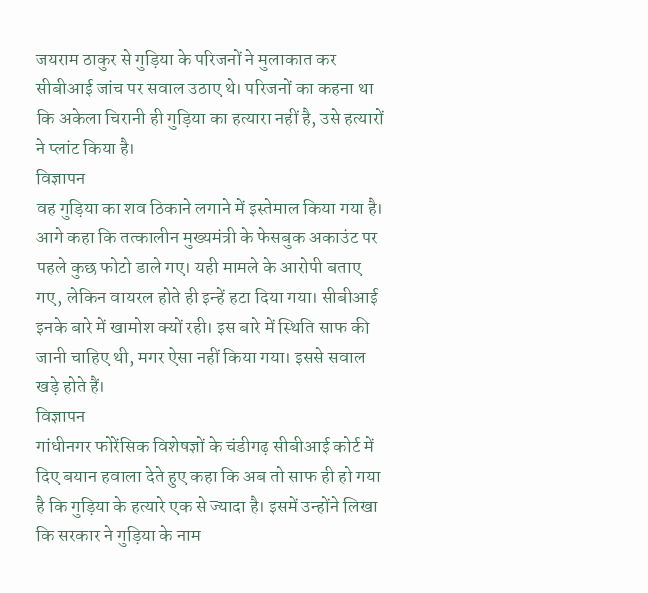जयराम ठाकुर से गुड़िया के परिजनों ने मुलाकात कर सीबीआई जांच पर सवाल उठाए थे। परिजनों का कहना था कि अकेला चिरानी ही गुड़िया का हत्यारा नहीं है, उसे हत्यारों ने प्लांट किया है।
विज्ञापन
वह गुड़िया का शव ठिकाने लगाने में इस्तेमाल किया गया है। आगे कहा कि तत्कालीन मुख्यमंत्री के फेसबुक अकाउंट पर पहले कुछ फोटो डाले गए। यही मामले के आरोपी बताए गए, लेकिन वायरल होते ही इन्हें हटा दिया गया। सीबीआई इनके बारे में खामोश क्यों रही। इस बारे में स्थिति साफ की जानी चाहिए थी, मगर ऐसा नहीं किया गया। इससे सवाल खड़े होते हैं।
विज्ञापन
गांधीनगर फोरेंसिक विशेषज्ञों के चंडीगढ़ सीबीआई कोर्ट में दिए बयान हवाला देते हुए कहा कि अब तो साफ ही हो गया है कि गुड़िया के हत्यारे एक से ज्यादा है। इसमें उन्होंने लिखा कि सरकार ने गुड़िया के नाम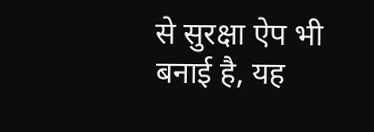से सुरक्षा ऐप भी बनाई है, यह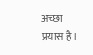अच्छा प्रयास है।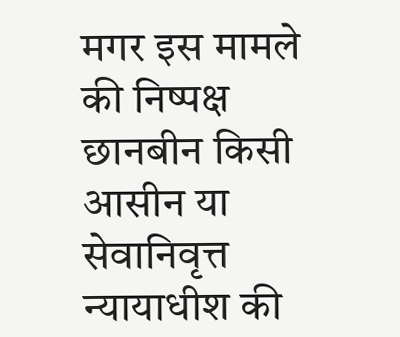मगर इस मामले की निष्पक्ष छानबीन किसी आसीन या सेवानिवृत्त न्यायाधीश की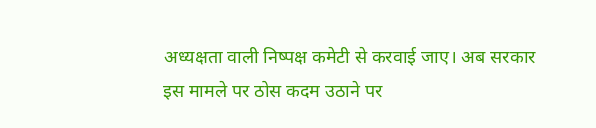अध्यक्षता वाली निष्पक्ष कमेटी से करवाई जाए। अब सरकार इस मामले पर ठोस कदम उठाने पर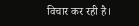विचार कर रही है।